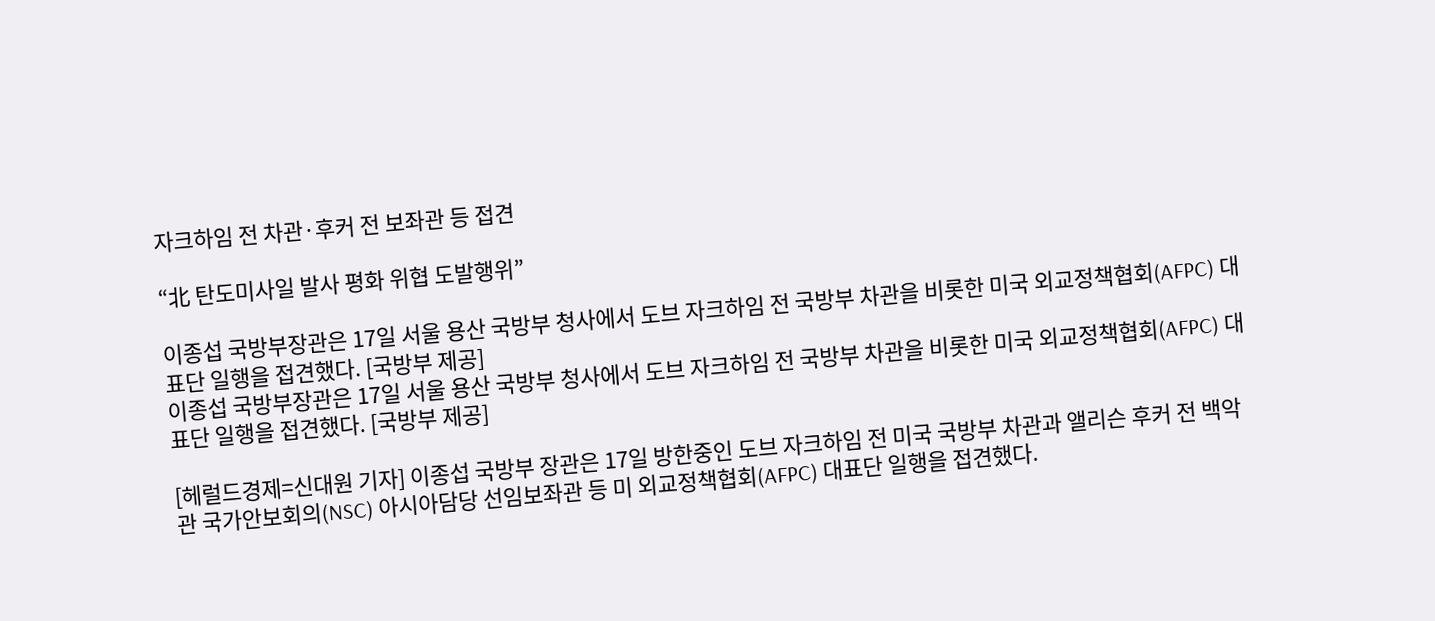자크하임 전 차관·후커 전 보좌관 등 접견

“北 탄도미사일 발사 평화 위협 도발행위”

이종섭 국방부장관은 17일 서울 용산 국방부 청사에서 도브 자크하임 전 국방부 차관을 비롯한 미국 외교정책협회(AFPC) 대표단 일행을 접견했다. [국방부 제공]
이종섭 국방부장관은 17일 서울 용산 국방부 청사에서 도브 자크하임 전 국방부 차관을 비롯한 미국 외교정책협회(AFPC) 대표단 일행을 접견했다. [국방부 제공]

[헤럴드경제=신대원 기자] 이종섭 국방부 장관은 17일 방한중인 도브 자크하임 전 미국 국방부 차관과 앨리슨 후커 전 백악관 국가안보회의(NSC) 아시아담당 선임보좌관 등 미 외교정책협회(AFPC) 대표단 일행을 접견했다.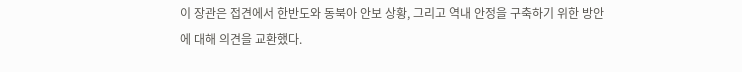이 장관은 접견에서 한반도와 동북아 안보 상황, 그리고 역내 안정을 구축하기 위한 방안에 대해 의견을 교환했다.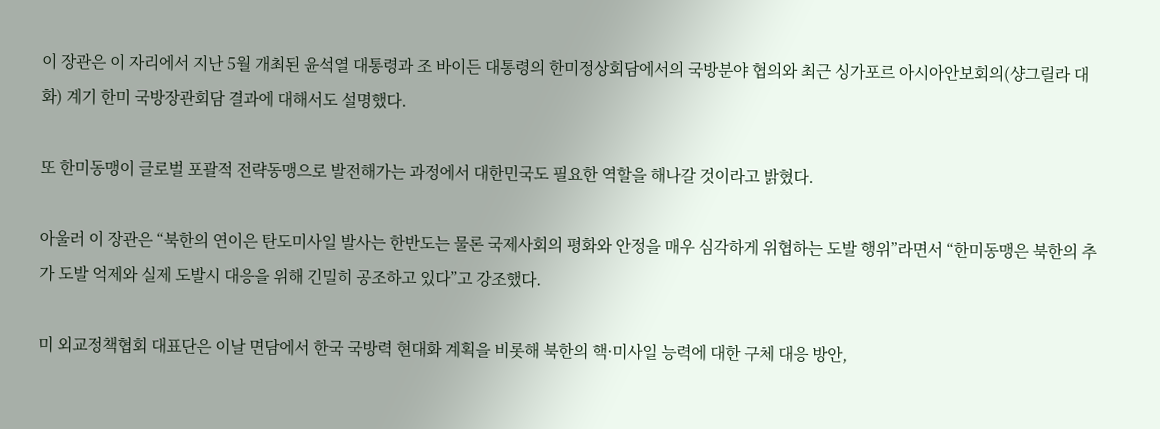이 장관은 이 자리에서 지난 5월 개최된 윤석열 대통령과 조 바이든 대통령의 한미정상회담에서의 국방분야 협의와 최근 싱가포르 아시아안보회의(샹그릴라 대화) 계기 한미 국방장관회담 결과에 대해서도 설명했다.

또 한미동맹이 글로벌 포괄적 전략동맹으로 발전해가는 과정에서 대한민국도 필요한 역할을 해나갈 것이라고 밝혔다.

아울러 이 장관은 “북한의 연이은 탄도미사일 발사는 한반도는 물론 국제사회의 평화와 안정을 매우 심각하게 위협하는 도발 행위”라면서 “한미동맹은 북한의 추가 도발 억제와 실제 도발시 대응을 위해 긴밀히 공조하고 있다”고 강조했다.

미 외교정책협회 대표단은 이날 면담에서 한국 국방력 현대화 계획을 비롯해 북한의 핵·미사일 능력에 대한 구체 대응 방안,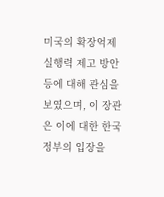미국의 확장억제 실행력 제고 방안 등에 대해 관심을 보였으며, 이 장관은 이에 대한 한국 정부의 입장을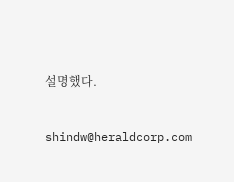설명했다.


shindw@heraldcorp.com